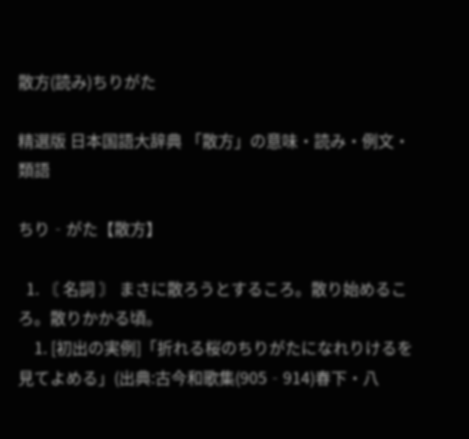散方(読み)ちりがた

精選版 日本国語大辞典 「散方」の意味・読み・例文・類語

ちり‐がた【散方】

  1. 〘 名詞 〙 まさに散ろうとするころ。散り始めるころ。散りかかる頃。
    1. [初出の実例]「折れる桜のちりがたになれりけるを見てよめる」(出典:古今和歌集(905‐914)春下・八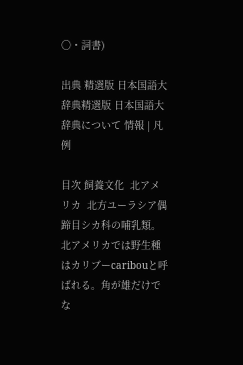〇・詞書)

出典 精選版 日本国語大辞典精選版 日本国語大辞典について 情報 | 凡例

目次 飼養文化  北アメリカ  北方ユーラシア偶蹄目シカ科の哺乳類。北アメリカでは野生種はカリブーcaribouと呼ばれる。角が雄だけでな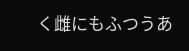く雌にもふつうあ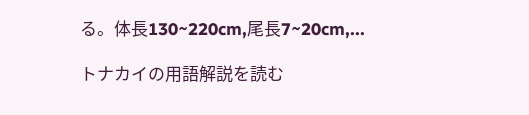る。体長130~220cm,尾長7~20cm,...

トナカイの用語解説を読む